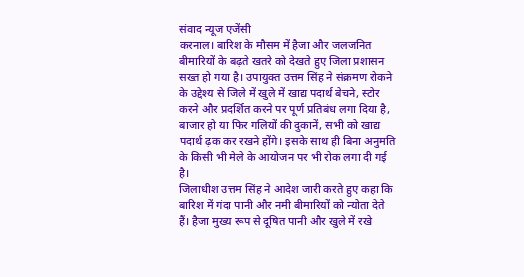संवाद न्यूज एजेंसी
करनाल। बारिश के मौसम में हैजा और जलजनित बीमारियों के बढ़ते खतरे को देखते हुए जिला प्रशासन सख्त हो गया है। उपायुक्त उत्तम सिंह ने संक्रमण रोकने के उद्देश्य से जिले में खुले में खाद्य पदार्थ बेचने, स्टोर करने और प्रदर्शित करने पर पूर्ण प्रतिबंध लगा दिया है, बाजार हो या फिर गलियों की दुकानें, सभी को खाद्य पदार्थ ढ़क कर रखने होंगे। इसके साथ ही बिना अनुमति के किसी भी मेले के आयोजन पर भी रोक लगा दी गई है।
जिलाधीश उत्तम सिंह ने आदेश जारी करते हुए कहा कि बारिश में गंदा पानी और नमी बीमारियों को न्योता देते हैं। हैजा मुख्य रूप से दूषित पानी और खुले में रखे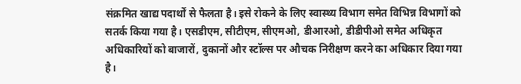संक्रमित खाद्य पदार्थों से फैलता है। इसे रोकने के लिए स्वास्थ्य विभाग समेत विभिन्न विभागों को सतर्क किया गया है। एसडीएम, सीटीएम, सीएमओ, डीआरओ, डीडीपीओ समेत अधिकृत अधिकारियों को बाजारों, दुकानों और स्टॉल्स पर औचक निरीक्षण करने का अधिकार दिया गया है।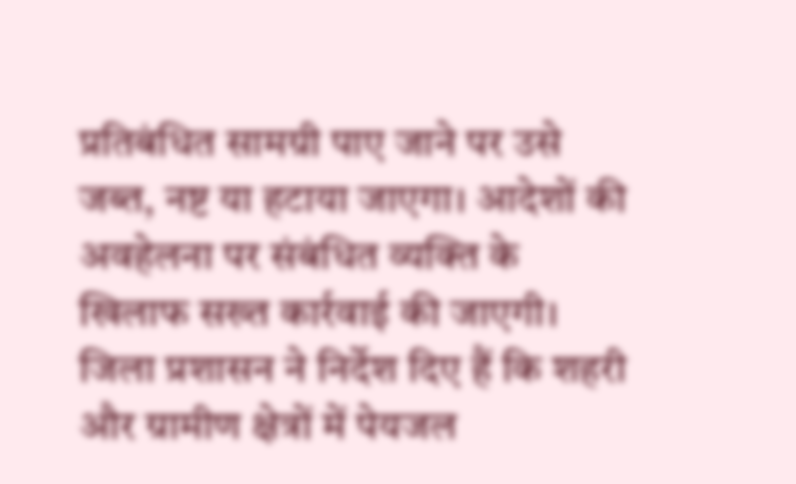प्रतिबंधित सामग्री पाए जाने पर उसे जब्त, नष्ट या हटाया जाएगा। आदेशों की अवहेलना पर संबंधित व्यक्ति के खिलाफ सख्त कार्रवाई की जाएगी। जिला प्रशासन ने निर्देश दिए हैं कि शहरी और ग्रामीण क्षेत्रों में पेयजल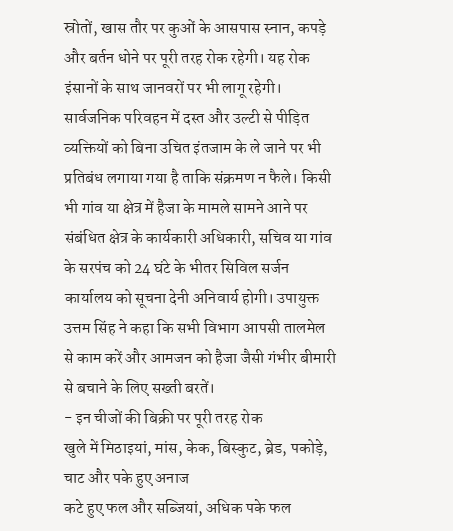स्रोतों, खास तौर पर कुओं के आसपास स्नान, कपड़े और बर्तन धोने पर पूरी तरह रोक रहेगी। यह रोक इंसानों के साथ जानवरों पर भी लागू रहेगी। सार्वजनिक परिवहन में दस्त और उल्टी से पीड़ित व्यक्तियों को बिना उचित इंतजाम के ले जाने पर भी प्रतिबंध लगाया गया है ताकि संक्रमण न फैले। किसी भी गांव या क्षेत्र में हैजा के मामले सामने आने पर संबंधित क्षेत्र के कार्यकारी अधिकारी, सचिव या गांव के सरपंच को 24 घंटे के भीतर सिविल सर्जन कार्यालय को सूचना देनी अनिवार्य होगी। उपायुक्त उत्तम सिंह ने कहा कि सभी विभाग आपसी तालमेल से काम करें और आमजन को हैजा जैसी गंभीर बीमारी से बचाने के लिए सख्ती बरतें।
- इन चीजों की बिक्री पर पूरी तरह रोक
खुले में मिठाइयां, मांस, केक, बिस्कुट, ब्रेड, पकोड़े, चाट और पके हुए अनाज
कटे हुए फल और सब्जियां, अधिक पके फल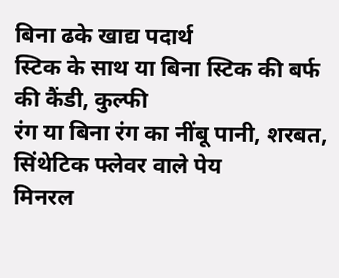बिना ढके खाद्य पदार्थ
स्टिक के साथ या बिना स्टिक की बर्फ की कैंडी, कुल्फी
रंग या बिना रंग का नींबू पानी, शरबत, सिंथेटिक फ्लेवर वाले पेय
मिनरल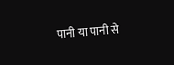पानी या पानी से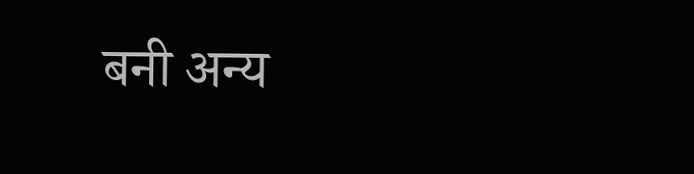बनी अन्य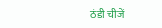ठंडी चीजें